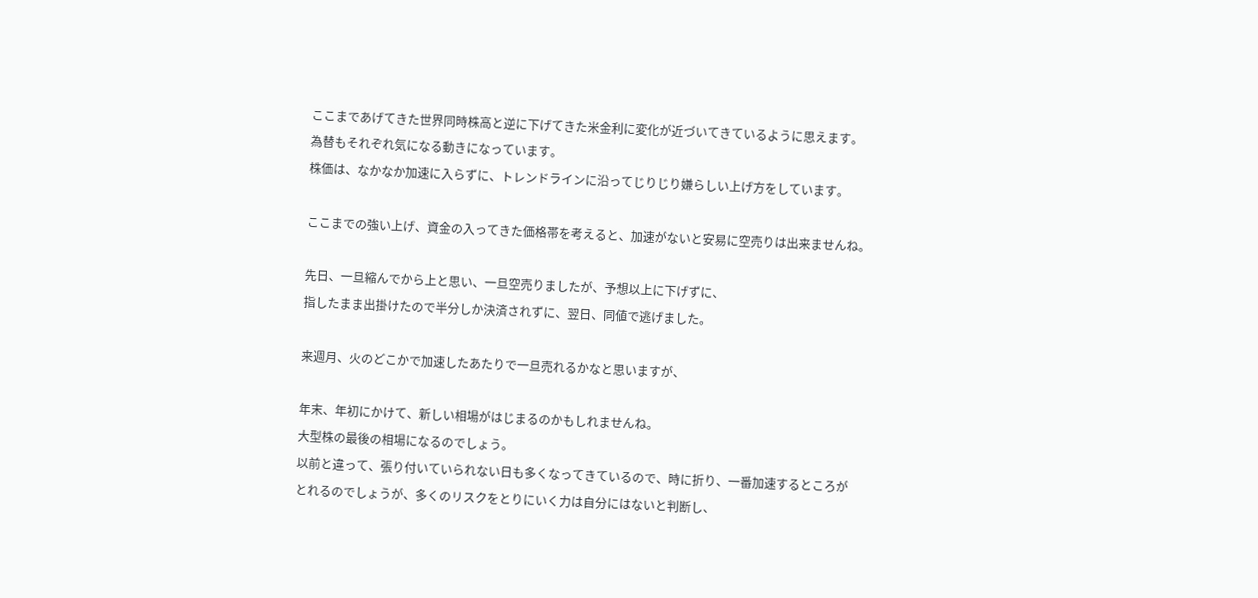ここまであげてきた世界同時株高と逆に下げてきた米金利に変化が近づいてきているように思えます。
為替もそれぞれ気になる動きになっています。
株価は、なかなか加速に入らずに、トレンドラインに沿ってじりじり嫌らしい上げ方をしています。

ここまでの強い上げ、資金の入ってきた価格帯を考えると、加速がないと安易に空売りは出来ませんね。

先日、一旦縮んでから上と思い、一旦空売りましたが、予想以上に下げずに、
指したまま出掛けたので半分しか決済されずに、翌日、同値で逃げました。

来週月、火のどこかで加速したあたりで一旦売れるかなと思いますが、

年末、年初にかけて、新しい相場がはじまるのかもしれませんね。
大型株の最後の相場になるのでしょう。
以前と違って、張り付いていられない日も多くなってきているので、時に折り、一番加速するところが
とれるのでしょうが、多くのリスクをとりにいく力は自分にはないと判断し、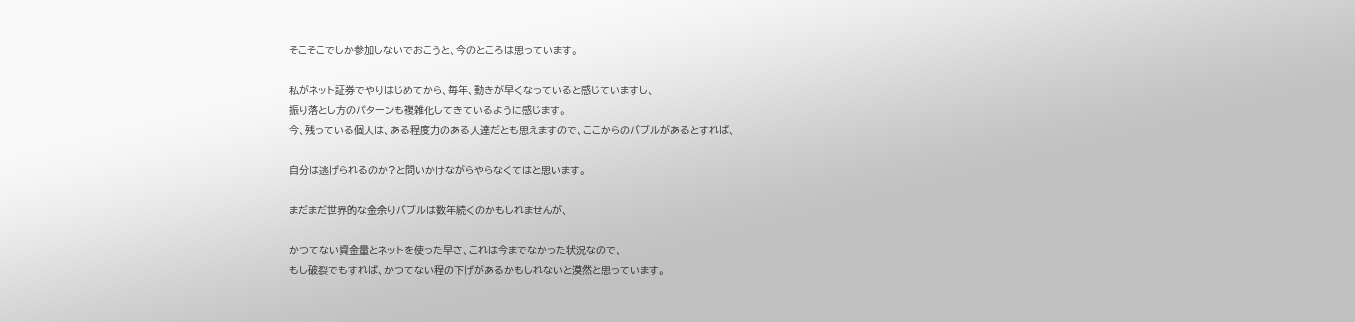そこそこでしか参加しないでおこうと、今のところは思っています。

私がネット証券でやりはじめてから、毎年、動きが早くなっていると感じていますし、
振り落とし方のパターンも複雑化してきているように感じます。
今、残っている個人は、ある程度力のある人達だとも思えますので、ここからのバブルがあるとすれば、

自分は逃げられるのか?と問いかけながらやらなくてはと思います。

まだまだ世界的な金余りバブルは数年続くのかもしれませんが、

かつてない資金量とネットを使った早さ、これは今までなかった状況なので、
もし破裂でもすれば、かつてない程の下げがあるかもしれないと漠然と思っています。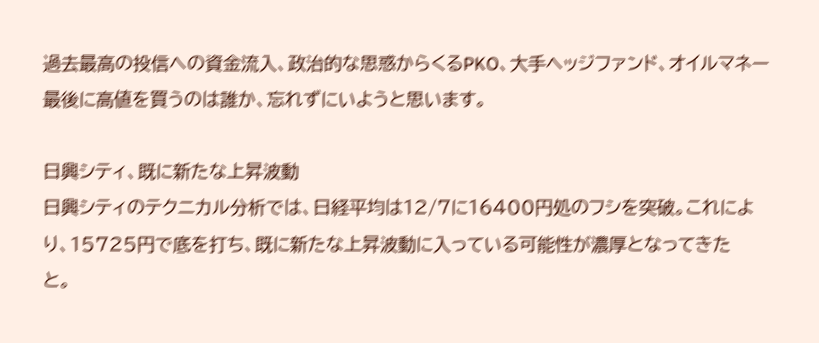過去最高の投信への資金流入、政治的な思惑からくるPKO、大手ヘッジファンド、オイルマネー
最後に高値を買うのは誰か、忘れずにいようと思います。

日興シティ、既に新たな上昇波動
日興シティのテクニカル分析では、日経平均は12/7に16400円処のフシを突破。これによ
り、15725円で底を打ち、既に新たな上昇波動に入っている可能性が濃厚となってきた
と。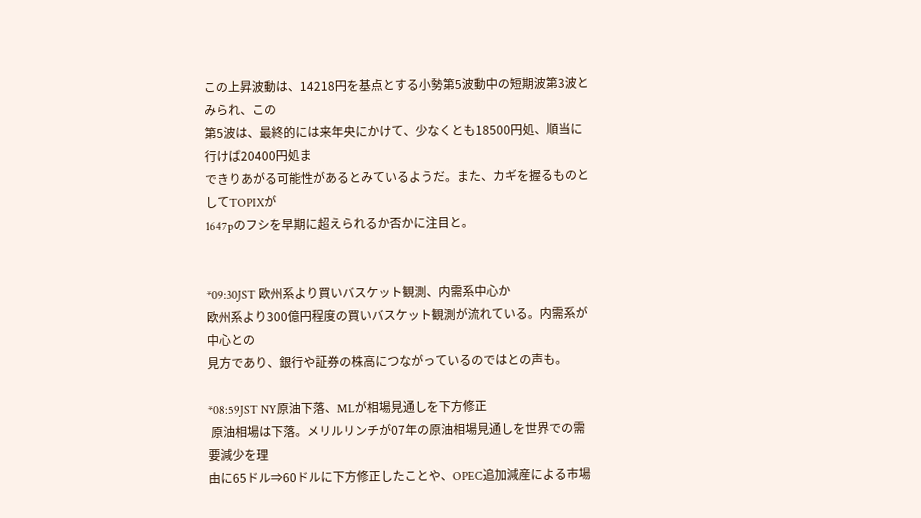この上昇波動は、14218円を基点とする小勢第5波動中の短期波第3波とみられ、この
第5波は、最終的には来年央にかけて、少なくとも18500円処、順当に行けば20400円処ま
できりあがる可能性があるとみているようだ。また、カギを握るものとしてTOPIXが
1647pのフシを早期に超えられるか否かに注目と。


*09:30JST 欧州系より買いバスケット観測、内需系中心か
欧州系より300億円程度の買いバスケット観測が流れている。内需系が中心との
見方であり、銀行や証券の株高につながっているのではとの声も。

*08:59JST NY原油下落、MLが相場見通しを下方修正
 原油相場は下落。メリルリンチが07年の原油相場見通しを世界での需要減少を理
由に65ドル⇒60ドルに下方修正したことや、OPEC追加減産による市場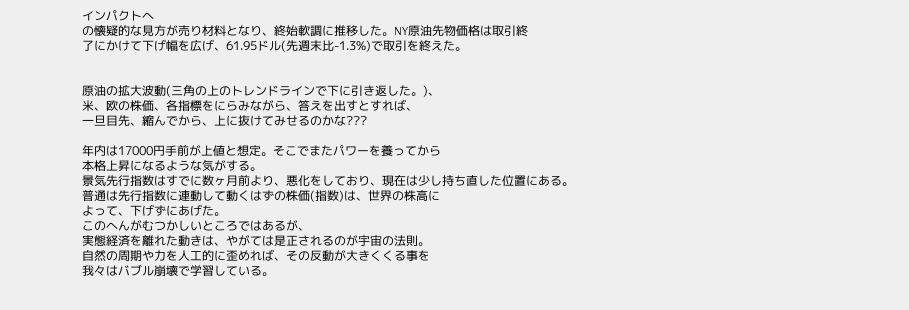インパクトへ
の懐疑的な見方が売り材料となり、終始軟調に推移した。NY原油先物価格は取引終
了にかけて下げ幅を広げ、61.95ドル(先週末比-1.3%)で取引を終えた。


原油の拡大波動(三角の上のトレンドラインで下に引き返した。)、
米、欧の株価、各指標をにらみながら、答えを出すとすれば、
一旦目先、縮んでから、上に抜けてみせるのかな???

年内は17000円手前が上値と想定。そこでまたパワーを養ってから
本格上昇になるような気がする。
景気先行指数はすでに数ヶ月前より、悪化をしており、現在は少し持ち直した位置にある。
普通は先行指数に連動して動くはずの株価(指数)は、世界の株高に
よって、下げずにあげた。
このへんがむつかしいところではあるが、
実態経済を離れた動きは、やがては是正されるのが宇宙の法則。
自然の周期や力を人工的に歪めれば、その反動が大きくくる事を
我々はバブル崩壊で学習している。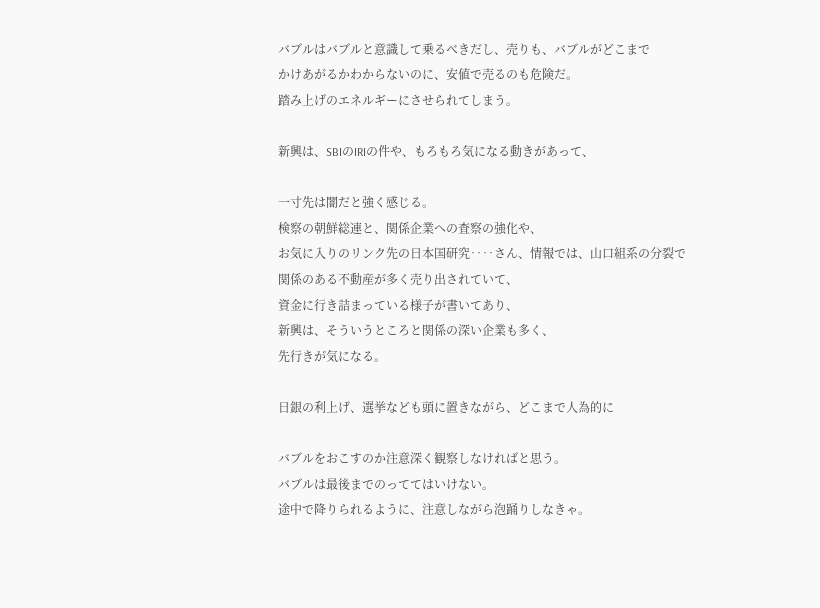バブルはバブルと意識して乗るべきだし、売りも、バブルがどこまで
かけあがるかわからないのに、安値で売るのも危険だ。
踏み上げのエネルギーにさせられてしまう。

新興は、SBIのIRIの件や、もろもろ気になる動きがあって、

一寸先は闇だと強く感じる。
検察の朝鮮総連と、関係企業への査察の強化や、
お気に入りのリンク先の日本国研究‥‥さん、情報では、山口組系の分裂で
関係のある不動産が多く売り出されていて、
資金に行き詰まっている様子が書いてあり、
新興は、そういうところと関係の深い企業も多く、
先行きが気になる。

日銀の利上げ、選挙なども頭に置きながら、どこまで人為的に

バブルをおこすのか注意深く観察しなければと思う。
バブルは最後までのっててはいけない。
途中で降りられるように、注意しながら泡踊りしなきゃ。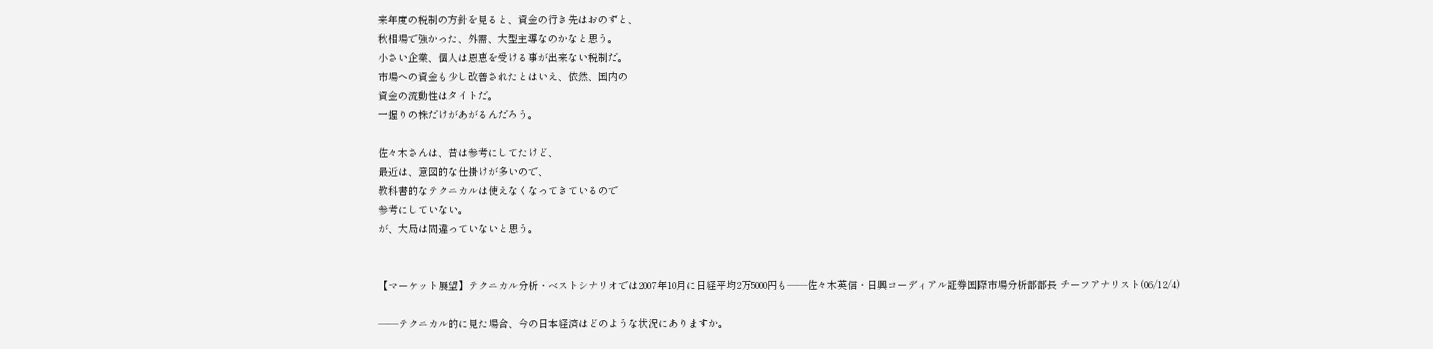来年度の税制の方針を見ると、資金の行き先はおのずと、
秋相場で強かった、外需、大型主導なのかなと思う。
小さい企業、個人は恩恵を受ける事が出来ない税制だ。
市場への資金も少し改善されたとはいえ、依然、国内の
資金の流動性はタイトだ。
一握りの株だけがあがるんだろう。

佐々木さんは、昔は参考にしてたけど、
最近は、意図的な仕掛けが多いので、
教科書的なテクニカルは使えなくなってきているので
参考にしていない。
が、大局は間違っていないと思う。


【マーケット展望】テクニカル分析・ベストシナリオでは2007年10月に日経平均2万5000円も――佐々木英信・日興コーディアル証券国際市場分析部部長 チーフアナリスト(06/12/4)

――テクニカル的に見た場合、今の日本経済はどのような状況にありますか。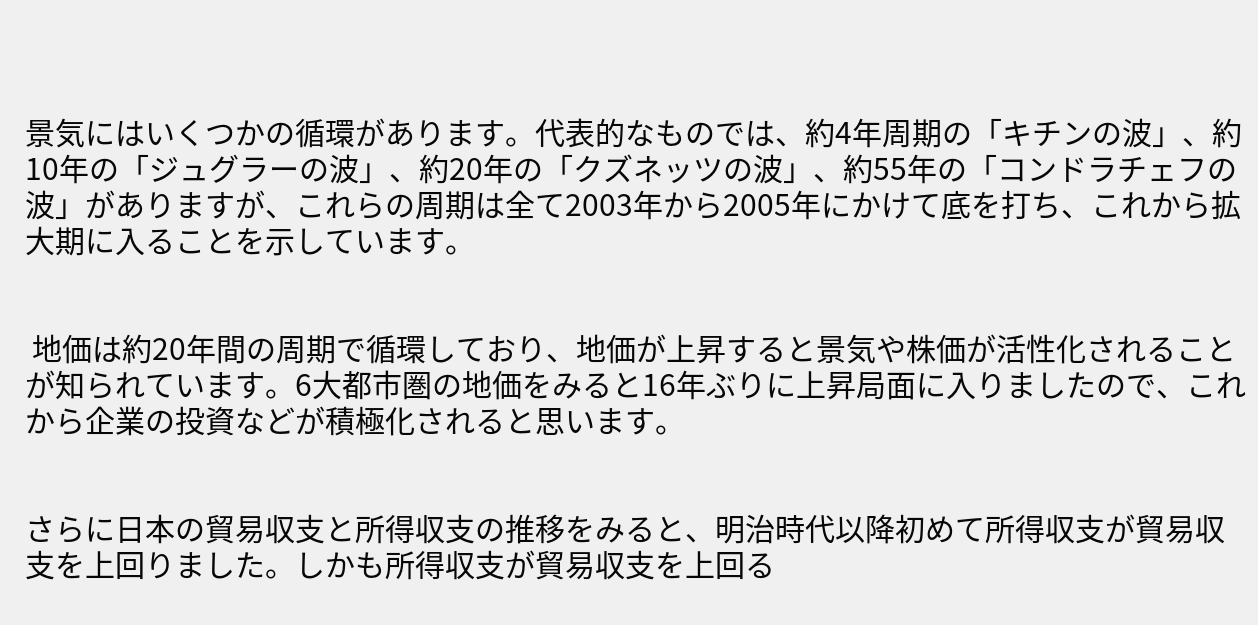景気にはいくつかの循環があります。代表的なものでは、約4年周期の「キチンの波」、約10年の「ジュグラーの波」、約20年の「クズネッツの波」、約55年の「コンドラチェフの波」がありますが、これらの周期は全て2003年から2005年にかけて底を打ち、これから拡大期に入ることを示しています。


 地価は約20年間の周期で循環しており、地価が上昇すると景気や株価が活性化されることが知られています。6大都市圏の地価をみると16年ぶりに上昇局面に入りましたので、これから企業の投資などが積極化されると思います。


さらに日本の貿易収支と所得収支の推移をみると、明治時代以降初めて所得収支が貿易収支を上回りました。しかも所得収支が貿易収支を上回る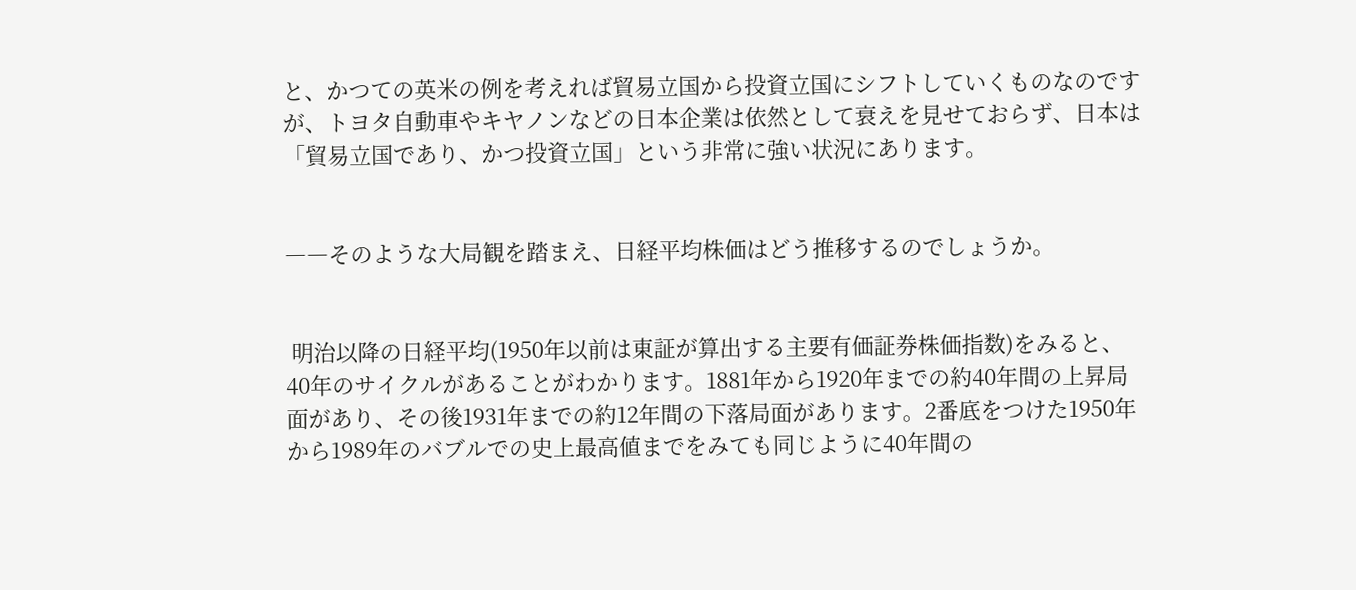と、かつての英米の例を考えれば貿易立国から投資立国にシフトしていくものなのですが、トヨタ自動車やキヤノンなどの日本企業は依然として衰えを見せておらず、日本は「貿易立国であり、かつ投資立国」という非常に強い状況にあります。


――そのような大局観を踏まえ、日経平均株価はどう推移するのでしょうか。


 明治以降の日経平均(1950年以前は東証が算出する主要有価証券株価指数)をみると、40年のサイクルがあることがわかります。1881年から1920年までの約40年間の上昇局面があり、その後1931年までの約12年間の下落局面があります。2番底をつけた1950年から1989年のバブルでの史上最高値までをみても同じように40年間の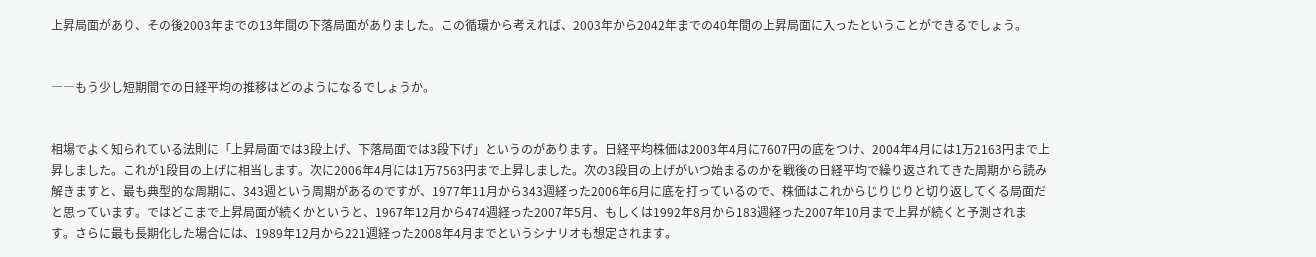上昇局面があり、その後2003年までの13年間の下落局面がありました。この循環から考えれば、2003年から2042年までの40年間の上昇局面に入ったということができるでしょう。


――もう少し短期間での日経平均の推移はどのようになるでしょうか。


相場でよく知られている法則に「上昇局面では3段上げ、下落局面では3段下げ」というのがあります。日経平均株価は2003年4月に7607円の底をつけ、2004年4月には1万2163円まで上昇しました。これが1段目の上げに相当します。次に2006年4月には1万7563円まで上昇しました。次の3段目の上げがいつ始まるのかを戦後の日経平均で繰り返されてきた周期から読み解きますと、最も典型的な周期に、343週という周期があるのですが、1977年11月から343週経った2006年6月に底を打っているので、株価はこれからじりじりと切り返してくる局面だと思っています。ではどこまで上昇局面が続くかというと、1967年12月から474週経った2007年5月、もしくは1992年8月から183週経った2007年10月まで上昇が続くと予測されます。さらに最も長期化した場合には、1989年12月から221週経った2008年4月までというシナリオも想定されます。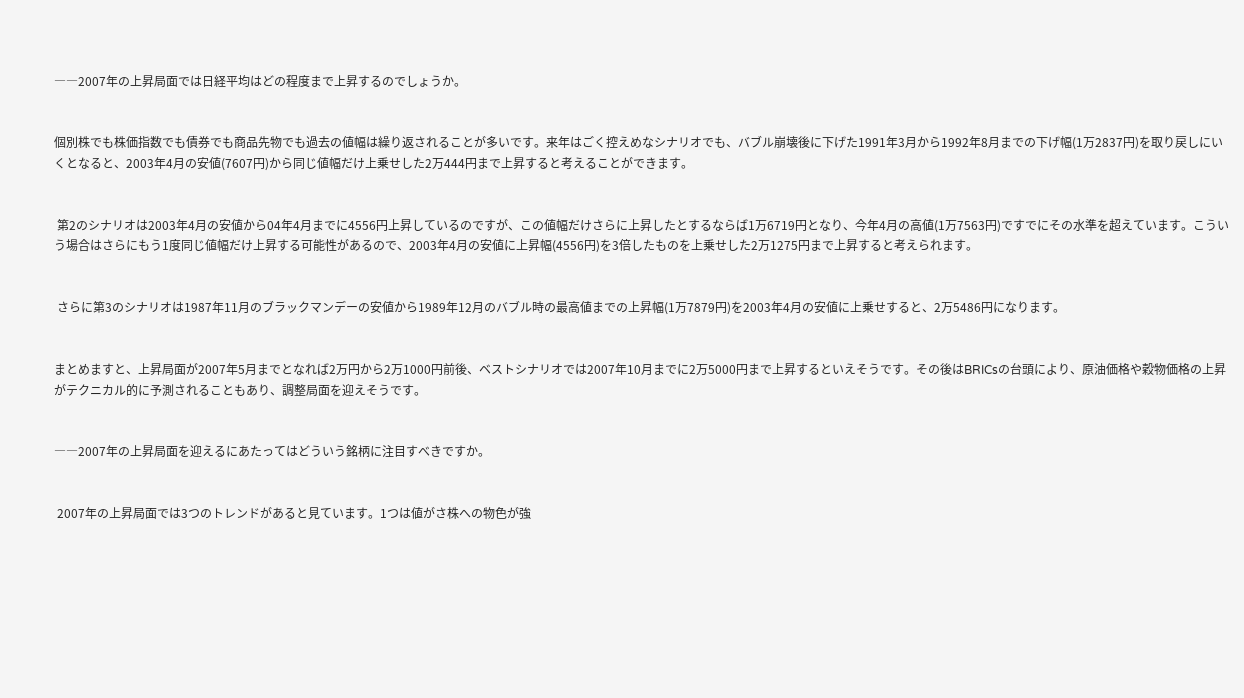――2007年の上昇局面では日経平均はどの程度まで上昇するのでしょうか。


個別株でも株価指数でも債券でも商品先物でも過去の値幅は繰り返されることが多いです。来年はごく控えめなシナリオでも、バブル崩壊後に下げた1991年3月から1992年8月までの下げ幅(1万2837円)を取り戻しにいくとなると、2003年4月の安値(7607円)から同じ値幅だけ上乗せした2万444円まで上昇すると考えることができます。


 第2のシナリオは2003年4月の安値から04年4月までに4556円上昇しているのですが、この値幅だけさらに上昇したとするならば1万6719円となり、今年4月の高値(1万7563円)ですでにその水準を超えています。こういう場合はさらにもう1度同じ値幅だけ上昇する可能性があるので、2003年4月の安値に上昇幅(4556円)を3倍したものを上乗せした2万1275円まで上昇すると考えられます。


 さらに第3のシナリオは1987年11月のブラックマンデーの安値から1989年12月のバブル時の最高値までの上昇幅(1万7879円)を2003年4月の安値に上乗せすると、2万5486円になります。


まとめますと、上昇局面が2007年5月までとなれば2万円から2万1000円前後、ベストシナリオでは2007年10月までに2万5000円まで上昇するといえそうです。その後はBRICsの台頭により、原油価格や穀物価格の上昇がテクニカル的に予測されることもあり、調整局面を迎えそうです。


――2007年の上昇局面を迎えるにあたってはどういう銘柄に注目すべきですか。


 2007年の上昇局面では3つのトレンドがあると見ています。1つは値がさ株への物色が強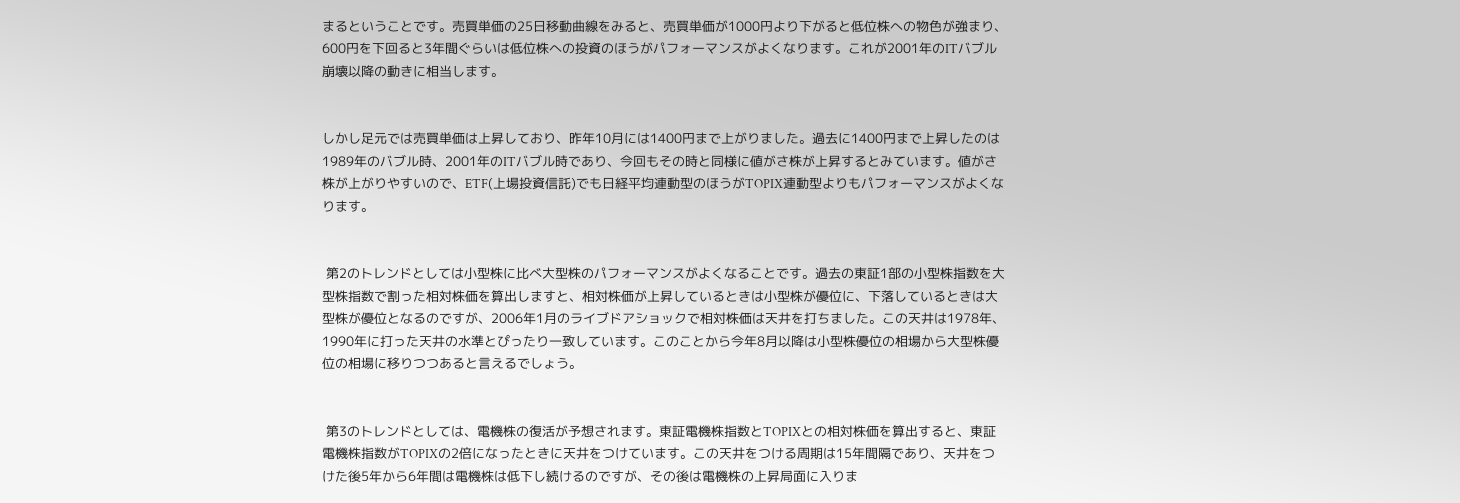まるということです。売買単価の25日移動曲線をみると、売買単価が1000円より下がると低位株への物色が強まり、600円を下回ると3年間ぐらいは低位株への投資のほうがパフォーマンスがよくなります。これが2001年のITバブル崩壊以降の動きに相当します。


しかし足元では売買単価は上昇しており、昨年10月には1400円まで上がりました。過去に1400円まで上昇したのは1989年のバブル時、2001年のITバブル時であり、今回もその時と同様に値がさ株が上昇するとみています。値がさ株が上がりやすいので、ETF(上場投資信託)でも日経平均連動型のほうがTOPIX連動型よりもパフォーマンスがよくなります。


 第2のトレンドとしては小型株に比べ大型株のパフォーマンスがよくなることです。過去の東証1部の小型株指数を大型株指数で割った相対株価を算出しますと、相対株価が上昇しているときは小型株が優位に、下落しているときは大型株が優位となるのですが、2006年1月のライブドアショックで相対株価は天井を打ちました。この天井は1978年、1990年に打った天井の水準とぴったり一致しています。このことから今年8月以降は小型株優位の相場から大型株優位の相場に移りつつあると言えるでしょう。


 第3のトレンドとしては、電機株の復活が予想されます。東証電機株指数とTOPIXとの相対株価を算出すると、東証電機株指数がTOPIXの2倍になったときに天井をつけています。この天井をつける周期は15年間隔であり、天井をつけた後5年から6年間は電機株は低下し続けるのですが、その後は電機株の上昇局面に入りま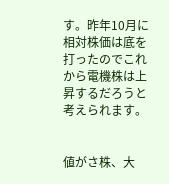す。昨年10月に相対株価は底を打ったのでこれから電機株は上昇するだろうと考えられます。


値がさ株、大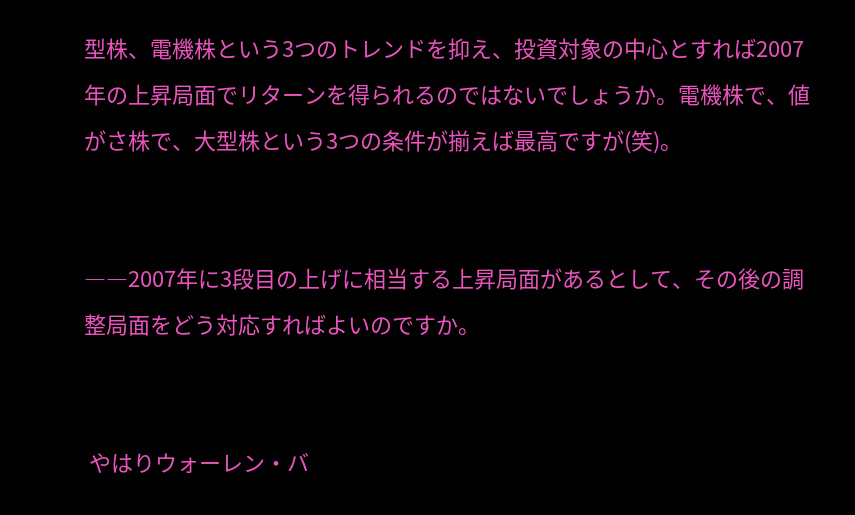型株、電機株という3つのトレンドを抑え、投資対象の中心とすれば2007年の上昇局面でリターンを得られるのではないでしょうか。電機株で、値がさ株で、大型株という3つの条件が揃えば最高ですが(笑)。


――2007年に3段目の上げに相当する上昇局面があるとして、その後の調整局面をどう対応すればよいのですか。


 やはりウォーレン・バ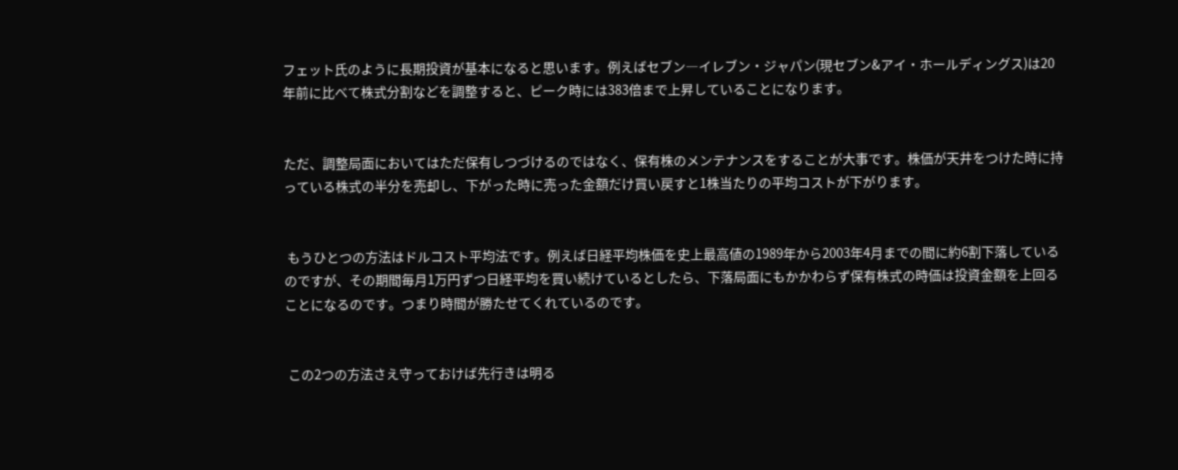フェット氏のように長期投資が基本になると思います。例えばセブン―イレブン・ジャパン(現セブン&アイ・ホールディングス)は20年前に比べて株式分割などを調整すると、ピーク時には383倍まで上昇していることになります。


ただ、調整局面においてはただ保有しつづけるのではなく、保有株のメンテナンスをすることが大事です。株価が天井をつけた時に持っている株式の半分を売却し、下がった時に売った金額だけ買い戻すと1株当たりの平均コストが下がります。


 もうひとつの方法はドルコスト平均法です。例えば日経平均株価を史上最高値の1989年から2003年4月までの間に約6割下落しているのですが、その期間毎月1万円ずつ日経平均を買い続けているとしたら、下落局面にもかかわらず保有株式の時価は投資金額を上回ることになるのです。つまり時間が勝たせてくれているのです。


 この2つの方法さえ守っておけば先行きは明る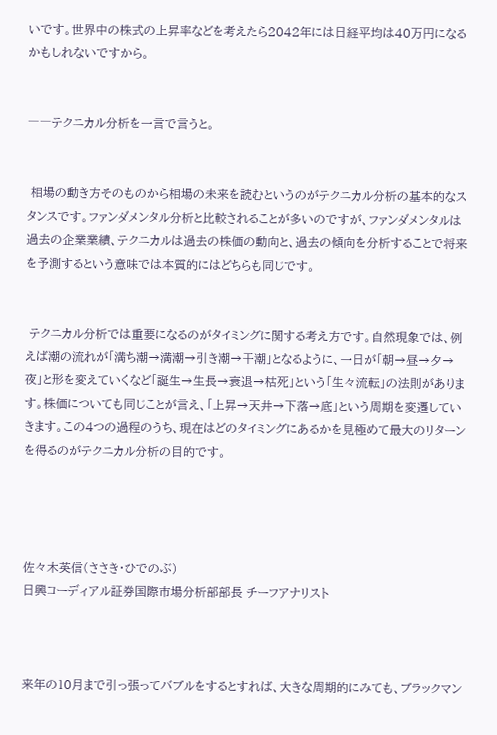いです。世界中の株式の上昇率などを考えたら2042年には日経平均は40万円になるかもしれないですから。


――テクニカル分析を一言で言うと。


 相場の動き方そのものから相場の未来を読むというのがテクニカル分析の基本的なスタンスです。ファンダメンタル分析と比較されることが多いのですが、ファンダメンタルは過去の企業業績、テクニカルは過去の株価の動向と、過去の傾向を分析することで将来を予測するという意味では本質的にはどちらも同じです。


 テクニカル分析では重要になるのがタイミングに関する考え方です。自然現象では、例えば潮の流れが「満ち潮→満潮→引き潮→干潮」となるように、一日が「朝→昼→夕→夜」と形を変えていくなど「誕生→生長→衰退→枯死」という「生々流転」の法則があります。株価についても同じことが言え、「上昇→天井→下落→底」という周期を変遷していきます。この4つの過程のうち、現在はどのタイミングにあるかを見極めて最大のリターンを得るのがテクニカル分析の目的です。




佐々木英信(ささき・ひでのぶ)
日興コーディアル証券国際市場分析部部長 チーフアナリスト



来年の10月まで引っ張ってバブルをするとすれば、大きな周期的にみても、ブラックマン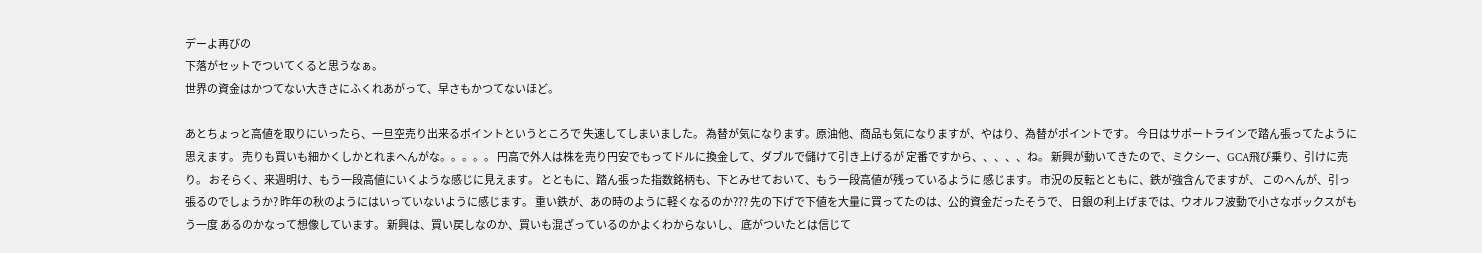デーよ再びの
下落がセットでついてくると思うなぁ。
世界の資金はかつてない大きさにふくれあがって、早さもかつてないほど。

あとちょっと高値を取りにいったら、一旦空売り出来るポイントというところで 失速してしまいました。 為替が気になります。原油他、商品も気になりますが、やはり、為替がポイントです。 今日はサポートラインで踏ん張ってたように思えます。 売りも買いも細かくしかとれまへんがな。。。。。 円高で外人は株を売り円安でもってドルに換金して、ダブルで儲けて引き上げるが 定番ですから、、、、、ね。 新興が動いてきたので、ミクシー、GCA飛び乗り、引けに売り。 おそらく、来週明け、もう一段高値にいくような感じに見えます。 とともに、踏ん張った指数銘柄も、下とみせておいて、もう一段高値が残っているように 感じます。 市況の反転とともに、鉄が強含んでますが、 このへんが、引っ張るのでしょうか? 昨年の秋のようにはいっていないように感じます。 重い鉄が、あの時のように軽くなるのか??? 先の下げで下値を大量に買ってたのは、公的資金だったそうで、 日銀の利上げまでは、ウオルフ波動で小さなボックスがもう一度 あるのかなって想像しています。 新興は、買い戻しなのか、買いも混ざっているのかよくわからないし、 底がついたとは信じて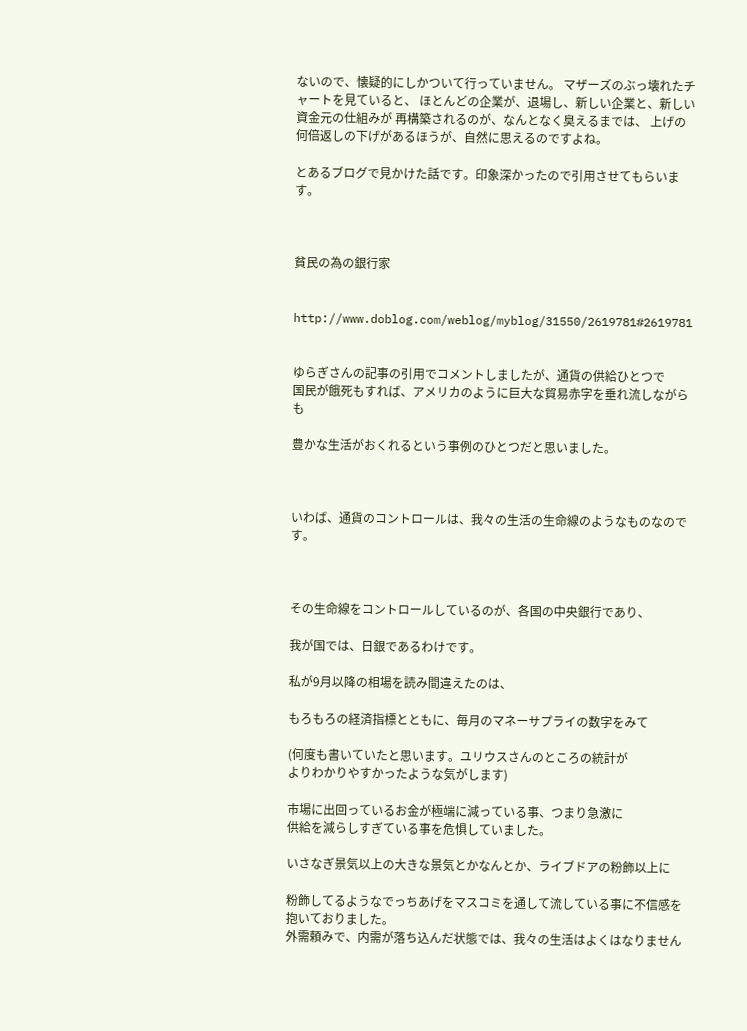ないので、懐疑的にしかついて行っていません。 マザーズのぶっ壊れたチャートを見ていると、 ほとんどの企業が、退場し、新しい企業と、新しい資金元の仕組みが 再構築されるのが、なんとなく臭えるまでは、 上げの何倍返しの下げがあるほうが、自然に思えるのですよね。

とあるブログで見かけた話です。印象深かったので引用させてもらいます。



貧民の為の銀行家


http://www.doblog.com/weblog/myblog/31550/2619781#2619781


ゆらぎさんの記事の引用でコメントしましたが、通貨の供給ひとつで
国民が餓死もすれば、アメリカのように巨大な貿易赤字を垂れ流しながらも

豊かな生活がおくれるという事例のひとつだと思いました。



いわば、通貨のコントロールは、我々の生活の生命線のようなものなのです。



その生命線をコントロールしているのが、各国の中央銀行であり、

我が国では、日銀であるわけです。

私が9月以降の相場を読み間違えたのは、

もろもろの経済指標とともに、毎月のマネーサプライの数字をみて

(何度も書いていたと思います。ユリウスさんのところの統計が
よりわかりやすかったような気がします)

市場に出回っているお金が極端に減っている事、つまり急激に
供給を減らしすぎている事を危惧していました。

いさなぎ景気以上の大きな景気とかなんとか、ライブドアの粉飾以上に

粉飾してるようなでっちあげをマスコミを通して流している事に不信感を抱いておりました。
外需頼みで、内需が落ち込んだ状態では、我々の生活はよくはなりません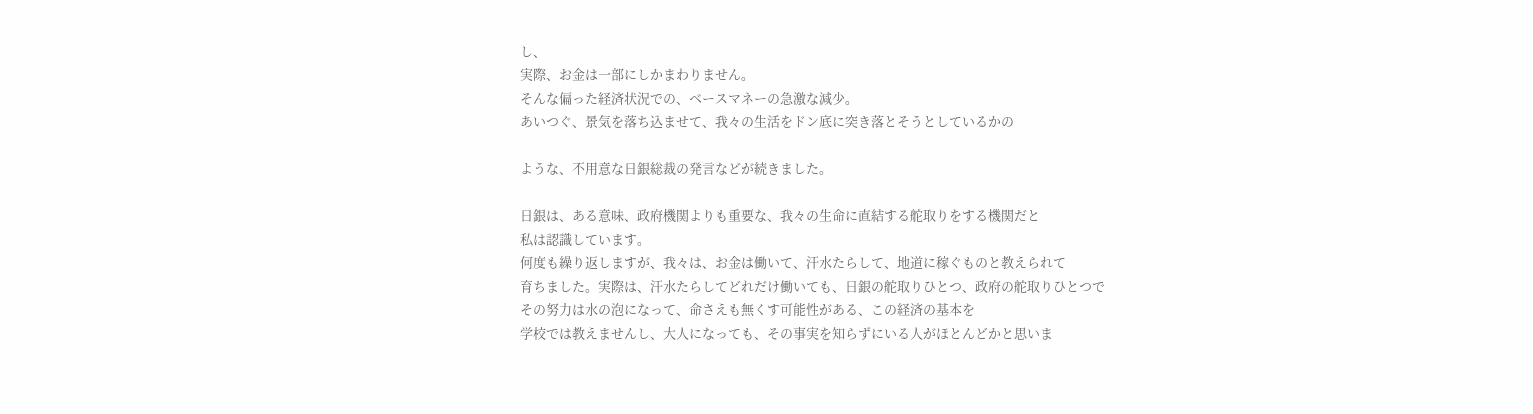し、
実際、お金は一部にしかまわりません。
そんな偏った経済状況での、ベースマネーの急激な減少。
あいつぐ、景気を落ち込ませて、我々の生活をドン底に突き落とそうとしているかの

ような、不用意な日銀総裁の発言などが続きました。

日銀は、ある意味、政府機関よりも重要な、我々の生命に直結する舵取りをする機関だと
私は認識しています。
何度も繰り返しますが、我々は、お金は働いて、汗水たらして、地道に稼ぐものと教えられて
育ちました。実際は、汗水たらしてどれだけ働いても、日銀の舵取りひとつ、政府の舵取りひとつで
その努力は水の泡になって、命さえも無くす可能性がある、この経済の基本を
学校では教えませんし、大人になっても、その事実を知らずにいる人がほとんどかと思いま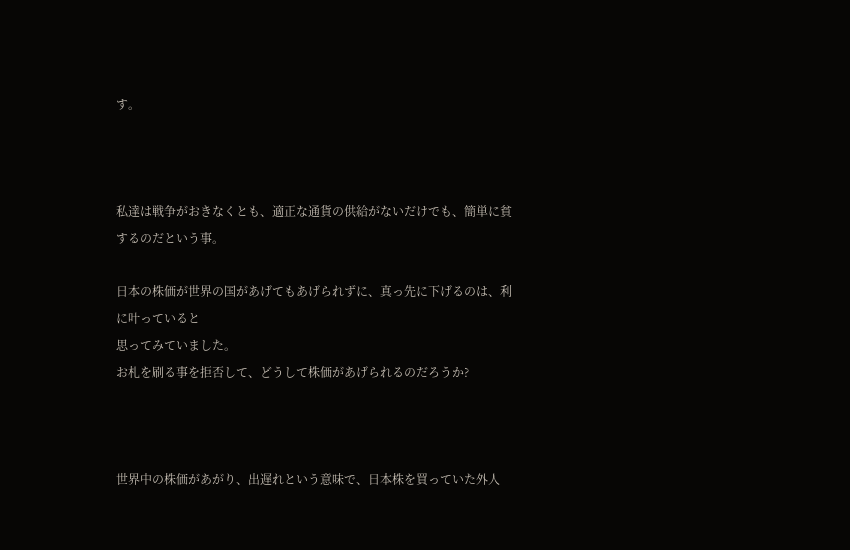す。



私達は戦争がおきなくとも、適正な通貨の供給がないだけでも、簡単に貧するのだという事。

日本の株価が世界の国があげてもあげられずに、真っ先に下げるのは、利に叶っていると
思ってみていました。
お札を刷る事を拒否して、どうして株価があげられるのだろうか?



世界中の株価があがり、出遅れという意味で、日本株を買っていた外人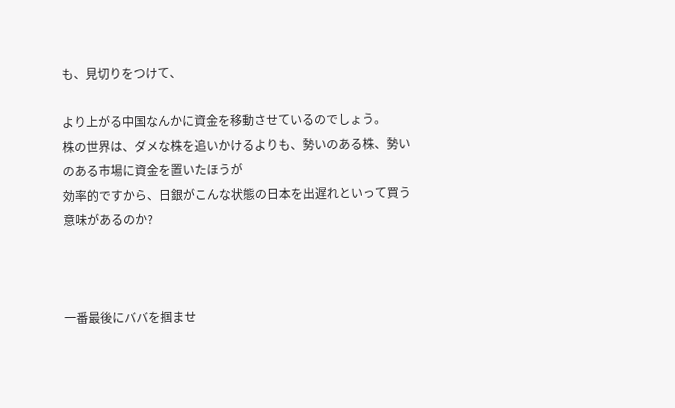も、見切りをつけて、

より上がる中国なんかに資金を移動させているのでしょう。
株の世界は、ダメな株を追いかけるよりも、勢いのある株、勢いのある市場に資金を置いたほうが
効率的ですから、日銀がこんな状態の日本を出遅れといって買う意味があるのか?



一番最後にババを掴ませ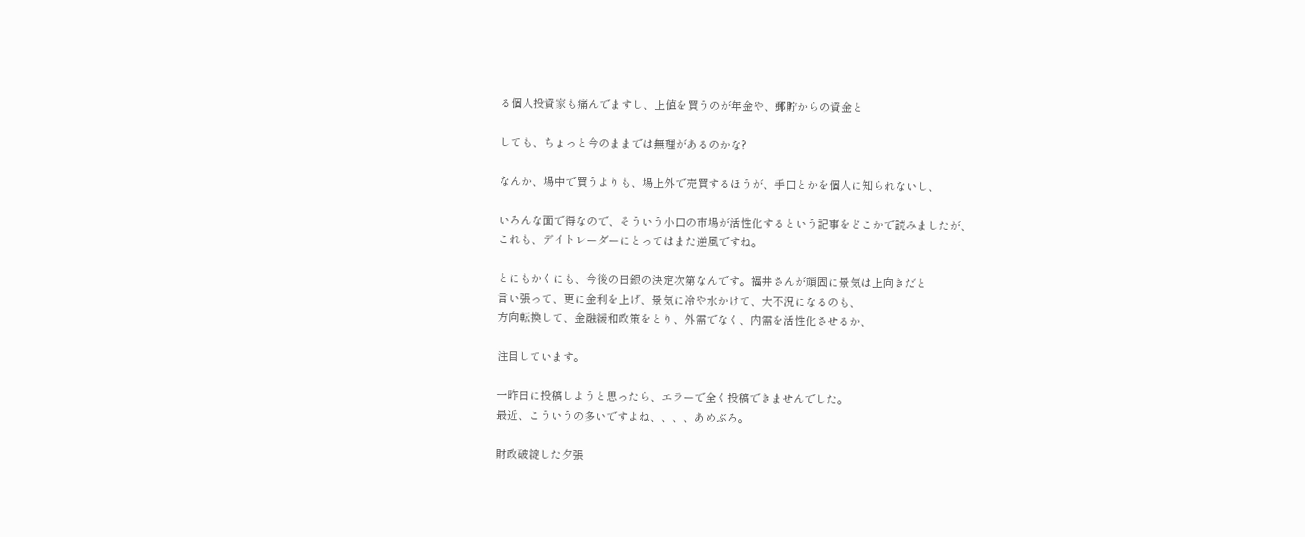る個人投資家も痛んでますし、上値を買うのが年金や、郵貯からの資金と

しても、ちょっと今のままでは無理があるのかな?

なんか、場中で買うよりも、場上外で売買するほうが、手口とかを個人に知られないし、

いろんな面で得なので、そういう小口の市場が活性化するという記事をどこかで読みましたが、
これも、デイトレーダーにとってはまた逆風ですね。

とにもかくにも、今後の日銀の決定次第なんです。福井さんが頑固に景気は上向きだと
言い張って、更に金利を上げ、景気に冷や水かけて、大不況になるのも、
方向転換して、金融緩和政策をとり、外需でなく、内需を活性化させるか、

注目しています。

一昨日に投稿しようと思ったら、エラーで全く投稿できませんでした。
最近、こういうの多いですよね、、、、あめぶろ。

財政破綻した夕張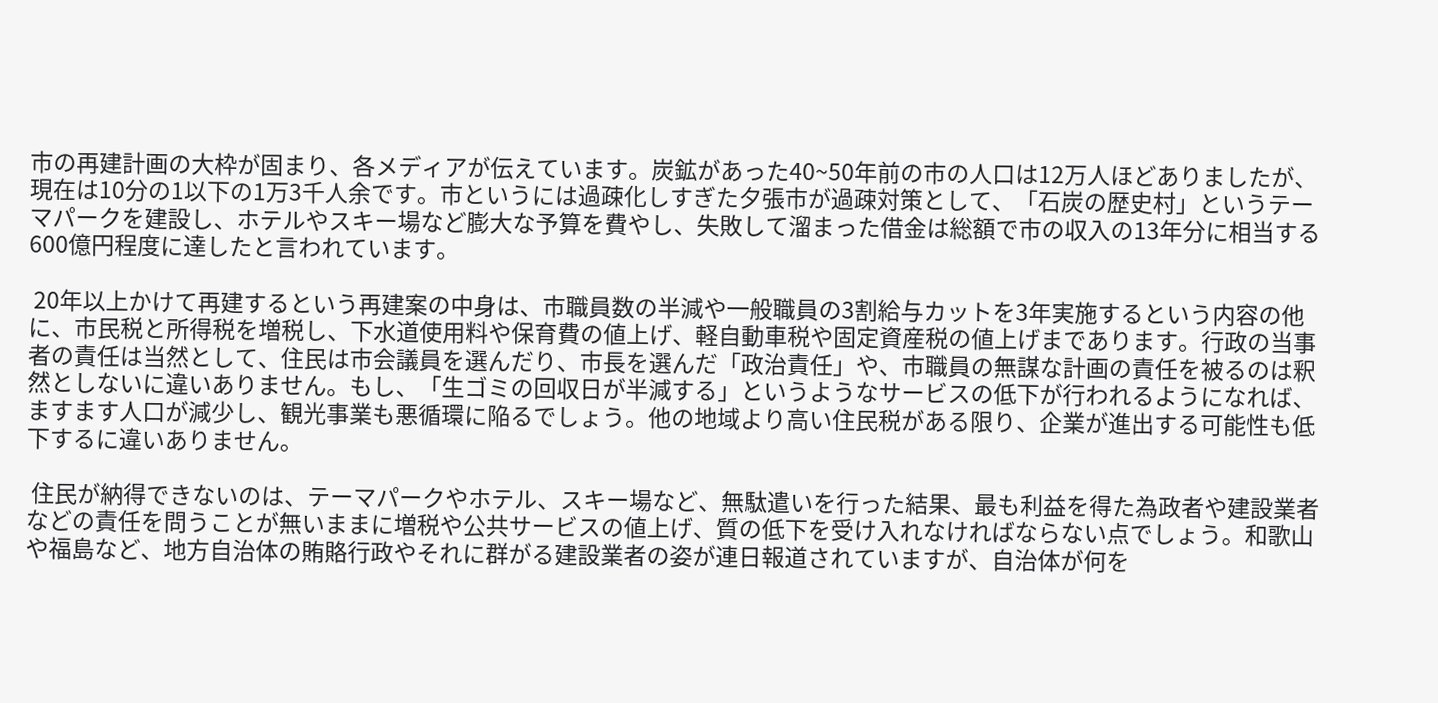市の再建計画の大枠が固まり、各メディアが伝えています。炭鉱があった40~50年前の市の人口は12万人ほどありましたが、現在は10分の1以下の1万3千人余です。市というには過疎化しすぎた夕張市が過疎対策として、「石炭の歴史村」というテーマパークを建設し、ホテルやスキー場など膨大な予算を費やし、失敗して溜まった借金は総額で市の収入の13年分に相当する600億円程度に達したと言われています。

 20年以上かけて再建するという再建案の中身は、市職員数の半減や一般職員の3割給与カットを3年実施するという内容の他に、市民税と所得税を増税し、下水道使用料や保育費の値上げ、軽自動車税や固定資産税の値上げまであります。行政の当事者の責任は当然として、住民は市会議員を選んだり、市長を選んだ「政治責任」や、市職員の無謀な計画の責任を被るのは釈然としないに違いありません。もし、「生ゴミの回収日が半減する」というようなサービスの低下が行われるようになれば、ますます人口が減少し、観光事業も悪循環に陥るでしょう。他の地域より高い住民税がある限り、企業が進出する可能性も低下するに違いありません。

 住民が納得できないのは、テーマパークやホテル、スキー場など、無駄遣いを行った結果、最も利益を得た為政者や建設業者などの責任を問うことが無いままに増税や公共サービスの値上げ、質の低下を受け入れなければならない点でしょう。和歌山や福島など、地方自治体の賄賂行政やそれに群がる建設業者の姿が連日報道されていますが、自治体が何を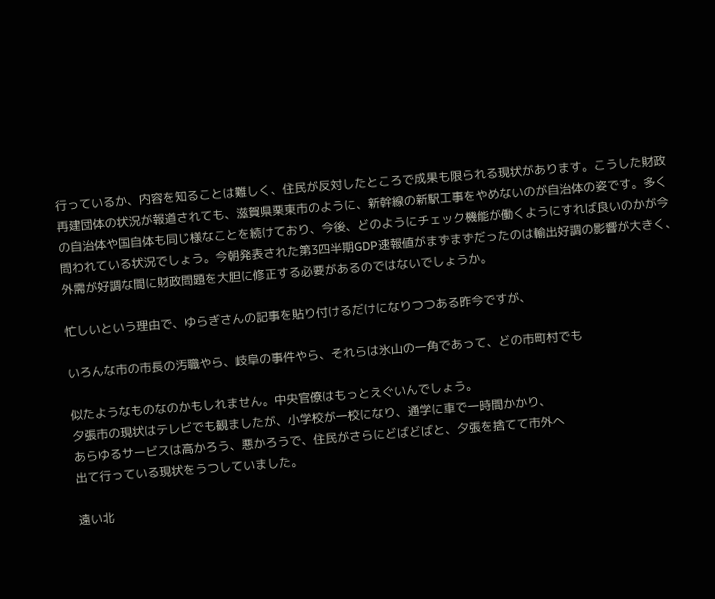行っているか、内容を知ることは難しく、住民が反対したところで成果も限られる現状があります。こうした財政再建団体の状況が報道されても、滋賀県栗東市のように、新幹線の新駅工事をやめないのが自治体の姿です。多くの自治体や国自体も同じ様なことを続けており、今後、どのようにチェック機能が働くようにすれば良いのかが今問われている状況でしょう。今朝発表された第3四半期GDP速報値がまずまずだったのは輸出好調の影響が大きく、外需が好調な間に財政問題を大胆に修正する必要があるのではないでしょうか。

忙しいという理由で、ゆらぎさんの記事を貼り付けるだけになりつつある昨今ですが、

いろんな市の市長の汚職やら、岐阜の事件やら、それらは氷山の一角であって、どの市町村でも

似たようなものなのかもしれません。中央官僚はもっとえぐいんでしょう。
夕張市の現状はテレビでも観ましたが、小学校が一校になり、通学に車で一時間かかり、
あらゆるサービスは高かろう、悪かろうで、住民がさらにどばどばと、夕張を捨てて市外へ
出て行っている現状をうつしていました。

遠い北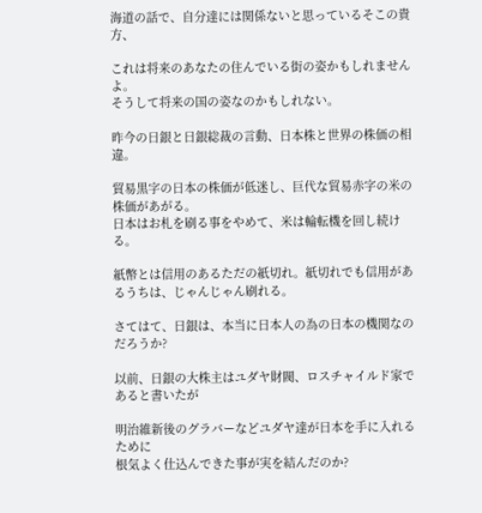海道の話で、自分達には関係ないと思っているそこの貴方、

これは将来のあなたの住んでいる街の姿かもしれませんよ。
そうして将来の国の姿なのかもしれない。

昨今の日銀と日銀総裁の言動、日本株と世界の株価の相違。

貿易黒字の日本の株価が低迷し、巨代な貿易赤字の米の株価があがる。
日本はお札を刷る事をやめて、米は輪転機を回し続ける。

紙幣とは信用のあるただの紙切れ。紙切れでも信用があるうちは、じゃんじゃん刷れる。

さてはて、日銀は、本当に日本人の為の日本の機関なのだろうか?

以前、日銀の大株主はユダヤ財閥、ロスチャイルド家であると書いたが

明治維新後のグラバーなどユダヤ達が日本を手に入れるために
根気よく仕込んできた事が実を結んだのか?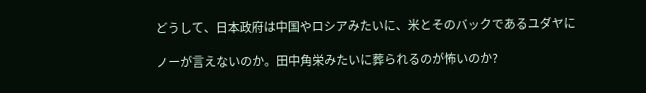どうして、日本政府は中国やロシアみたいに、米とそのバックであるユダヤに

ノーが言えないのか。田中角栄みたいに葬られるのが怖いのか?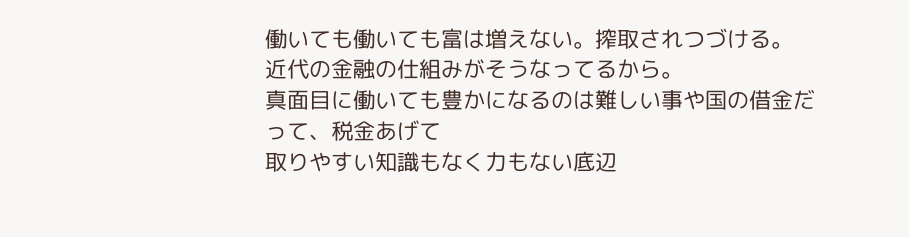働いても働いても富は増えない。搾取されつづける。
近代の金融の仕組みがそうなってるから。
真面目に働いても豊かになるのは難しい事や国の借金だって、税金あげて
取りやすい知識もなく力もない底辺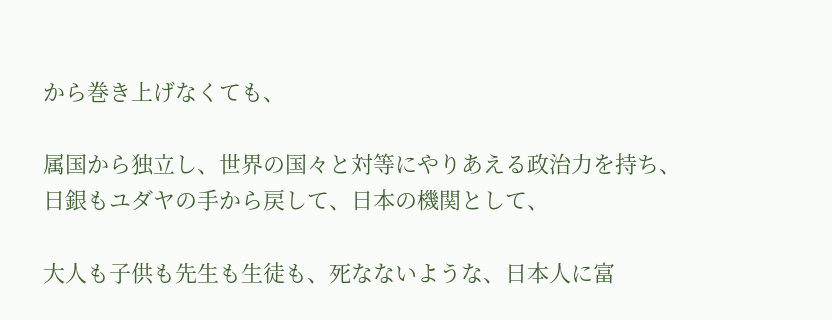から巻き上げなくても、

属国から独立し、世界の国々と対等にやりあえる政治力を持ち、
日銀もユダヤの手から戻して、日本の機関として、

大人も子供も先生も生徒も、死なないような、日本人に富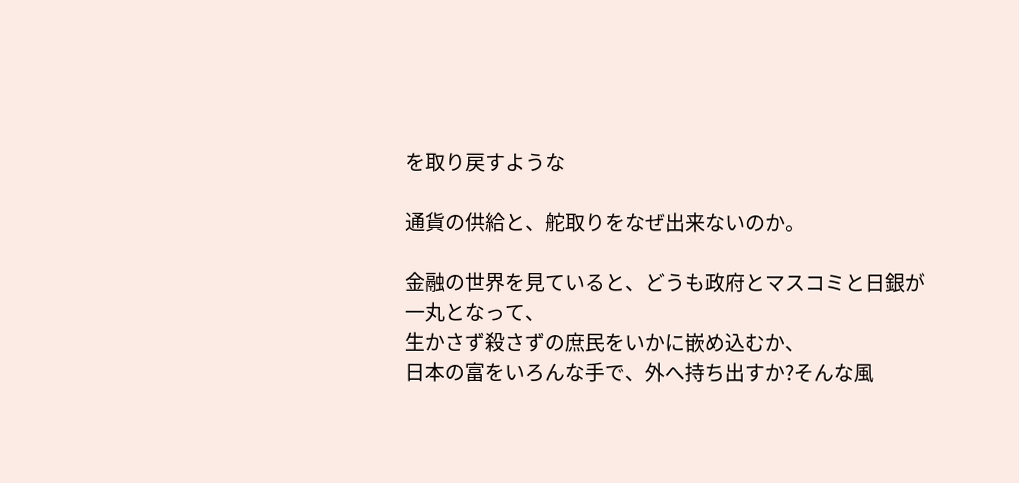を取り戻すような

通貨の供給と、舵取りをなぜ出来ないのか。

金融の世界を見ていると、どうも政府とマスコミと日銀が一丸となって、
生かさず殺さずの庶民をいかに嵌め込むか、
日本の富をいろんな手で、外へ持ち出すか?そんな風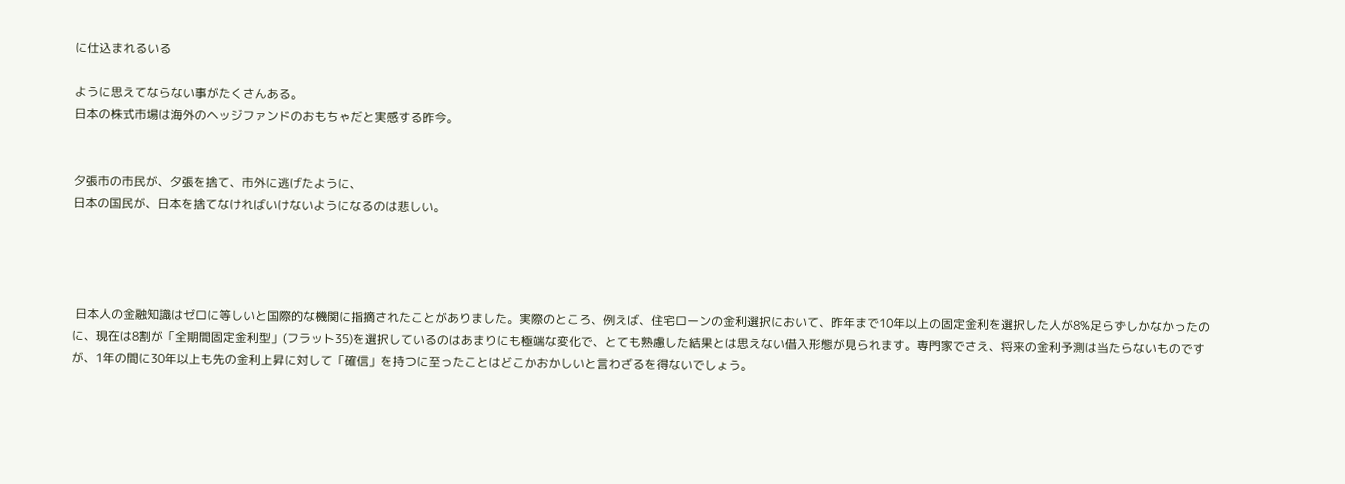に仕込まれるいる

ように思えてならない事がたくさんある。
日本の株式市場は海外のヘッジファンドのおもちゃだと実感する昨今。


夕張市の市民が、夕張を捨て、市外に逃げたように、
日本の国民が、日本を捨てなければいけないようになるのは悲しい。




 日本人の金融知識はゼロに等しいと国際的な機関に指摘されたことがありました。実際のところ、例えば、住宅ローンの金利選択において、昨年まで10年以上の固定金利を選択した人が8%足らずしかなかったのに、現在は8割が「全期間固定金利型」(フラット35)を選択しているのはあまりにも極端な変化で、とても熟慮した結果とは思えない借入形態が見られます。専門家でさえ、将来の金利予測は当たらないものですが、1年の間に30年以上も先の金利上昇に対して「確信」を持つに至ったことはどこかおかしいと言わざるを得ないでしょう。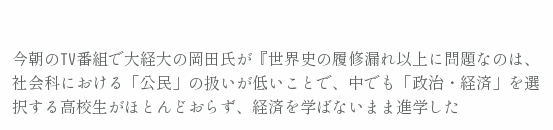今朝のTV番組で大経大の岡田氏が『世界史の履修漏れ以上に問題なのは、社会科における「公民」の扱いが低いことで、中でも「政治・経済」を選択する高校生がほとんどおらず、経済を学ばないまま進学した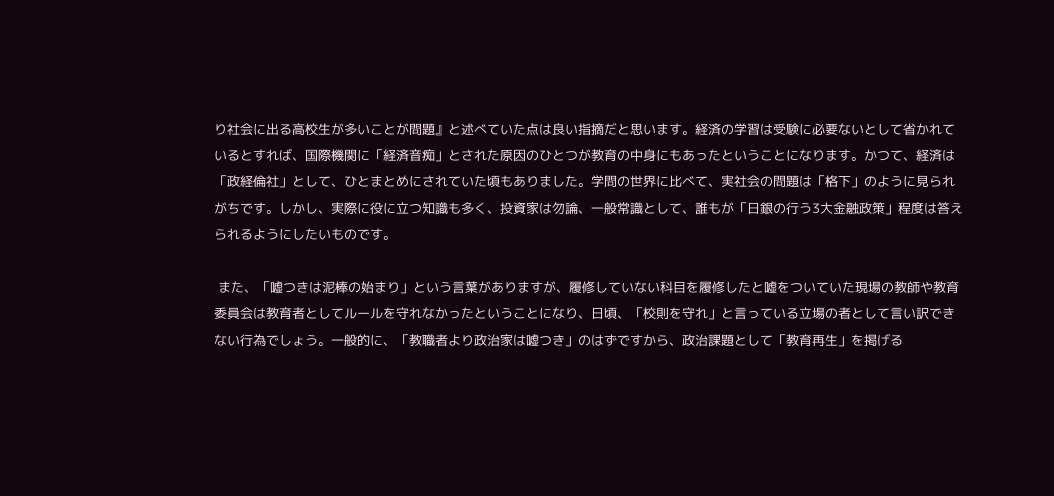り社会に出る高校生が多いことが問題』と述べていた点は良い指摘だと思います。経済の学習は受験に必要ないとして省かれているとすれば、国際機関に「経済音痴」とされた原因のひとつが教育の中身にもあったということになります。かつて、経済は「政経倫社」として、ひとまとめにされていた頃もありました。学問の世界に比べて、実社会の問題は「格下」のように見られがちです。しかし、実際に役に立つ知識も多く、投資家は勿論、一般常識として、誰もが「日銀の行う3大金融政策」程度は答えられるようにしたいものです。

 また、「嘘つきは泥棒の始まり」という言葉がありますが、履修していない科目を履修したと嘘をついていた現場の教師や教育委員会は教育者としてルールを守れなかったということになり、日頃、「校則を守れ」と言っている立場の者として言い訳できない行為でしょう。一般的に、「教職者より政治家は嘘つき」のはずですから、政治課題として「教育再生」を掲げる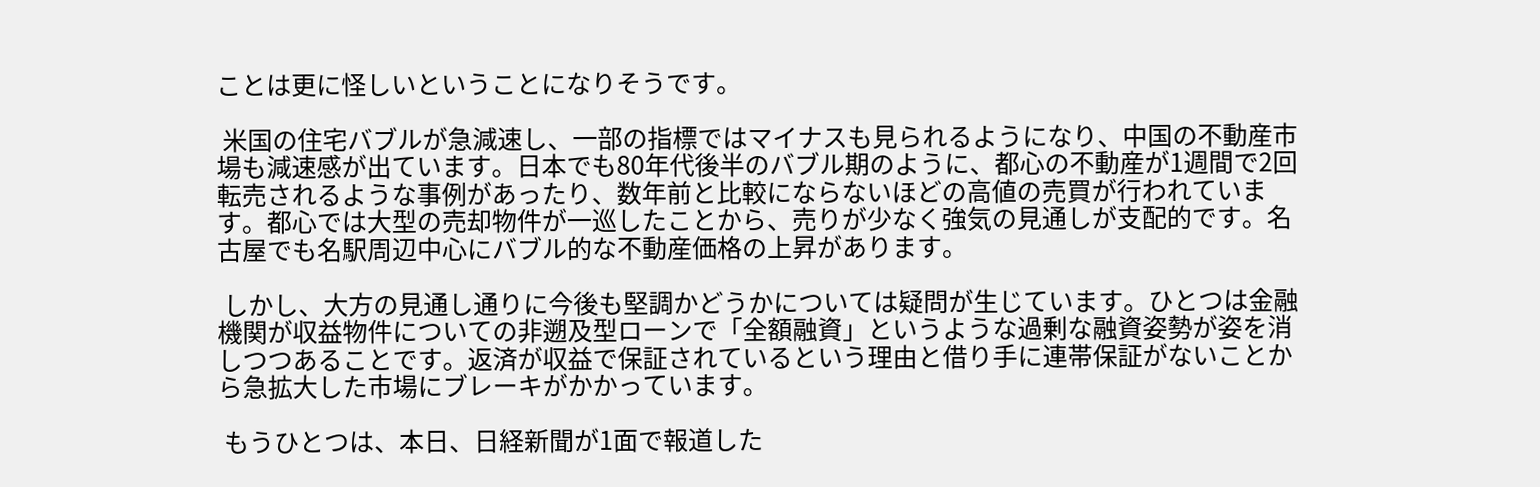ことは更に怪しいということになりそうです。

 米国の住宅バブルが急減速し、一部の指標ではマイナスも見られるようになり、中国の不動産市場も減速感が出ています。日本でも80年代後半のバブル期のように、都心の不動産が1週間で2回転売されるような事例があったり、数年前と比較にならないほどの高値の売買が行われています。都心では大型の売却物件が一巡したことから、売りが少なく強気の見通しが支配的です。名古屋でも名駅周辺中心にバブル的な不動産価格の上昇があります。

 しかし、大方の見通し通りに今後も堅調かどうかについては疑問が生じています。ひとつは金融機関が収益物件についての非遡及型ローンで「全額融資」というような過剰な融資姿勢が姿を消しつつあることです。返済が収益で保証されているという理由と借り手に連帯保証がないことから急拡大した市場にブレーキがかかっています。

 もうひとつは、本日、日経新聞が1面で報道した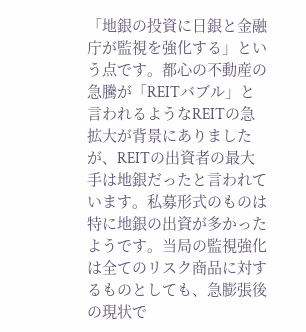「地銀の投資に日銀と金融庁が監視を強化する」という点です。都心の不動産の急騰が「REITバブル」と言われるようなREITの急拡大が背景にありましたが、REITの出資者の最大手は地銀だったと言われています。私募形式のものは特に地銀の出資が多かったようです。当局の監視強化は全てのリスク商品に対するものとしても、急膨張後の現状で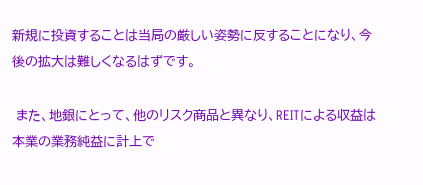新規に投資することは当局の厳しい姿勢に反することになり、今後の拡大は難しくなるはずです。

 また、地銀にとって、他のリスク商品と異なり、REITによる収益は本業の業務純益に計上で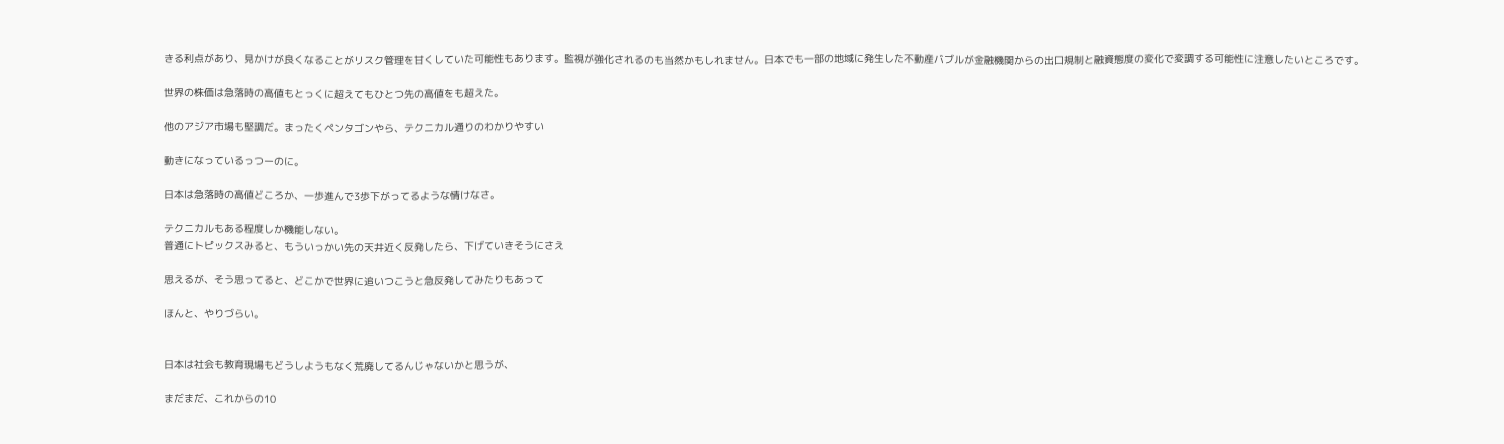きる利点があり、見かけが良くなることがリスク管理を甘くしていた可能性もあります。監視が強化されるのも当然かもしれません。日本でも一部の地域に発生した不動産バブルが金融機関からの出口規制と融資態度の変化で変調する可能性に注意したいところです。

世界の株価は急落時の高値もとっくに超えてもひとつ先の高値をも超えた。

他のアジア市場も堅調だ。まったくペンタゴンやら、テクニカル通りのわかりやすい

動きになっているっつーのに。

日本は急落時の高値どころか、一歩進んで3歩下がってるような情けなさ。

テクニカルもある程度しか機能しない。
普通にトピックスみると、もういっかい先の天井近く反発したら、下げていきそうにさえ

思えるが、そう思ってると、どこかで世界に追いつこうと急反発してみたりもあって

ほんと、やりづらい。


日本は社会も教育現場もどうしようもなく荒廃してるんじゃないかと思うが、

まだまだ、これからの10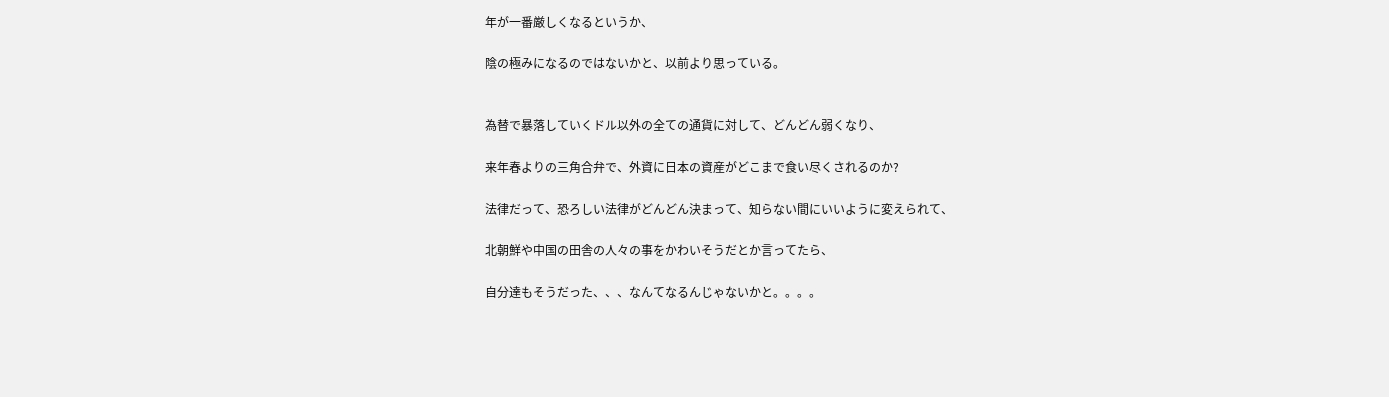年が一番厳しくなるというか、

陰の極みになるのではないかと、以前より思っている。


為替で暴落していくドル以外の全ての通貨に対して、どんどん弱くなり、

来年春よりの三角合弁で、外資に日本の資産がどこまで食い尽くされるのか?

法律だって、恐ろしい法律がどんどん決まって、知らない間にいいように変えられて、

北朝鮮や中国の田舎の人々の事をかわいそうだとか言ってたら、

自分達もそうだった、、、なんてなるんじゃないかと。。。。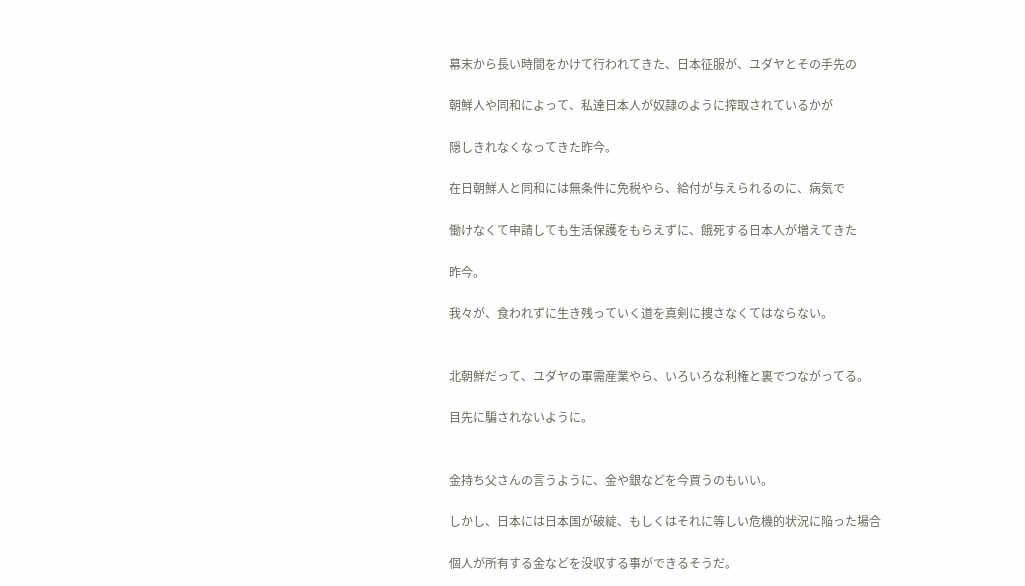幕末から長い時間をかけて行われてきた、日本征服が、ユダヤとその手先の

朝鮮人や同和によって、私達日本人が奴隷のように搾取されているかが

隠しきれなくなってきた昨今。

在日朝鮮人と同和には無条件に免税やら、給付が与えられるのに、病気で

働けなくて申請しても生活保護をもらえずに、餓死する日本人が増えてきた

昨今。

我々が、食われずに生き残っていく道を真剣に捜さなくてはならない。


北朝鮮だって、ユダヤの軍需産業やら、いろいろな利権と裏でつながってる。

目先に騙されないように。


金持ち父さんの言うように、金や銀などを今買うのもいい。

しかし、日本には日本国が破綻、もしくはそれに等しい危機的状況に陥った場合

個人が所有する金などを没収する事ができるそうだ。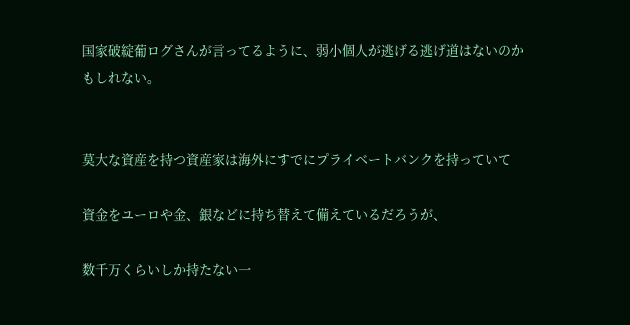国家破綻葡ログさんが言ってるように、弱小個人が逃げる逃げ道はないのかもしれない。


莫大な資産を持つ資産家は海外にすでにプライベートバンクを持っていて

資金をユーロや金、銀などに持ち替えて備えているだろうが、

数千万くらいしか持たない一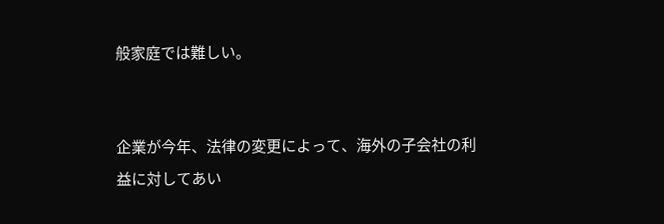般家庭では難しい。


企業が今年、法律の変更によって、海外の子会社の利益に対してあい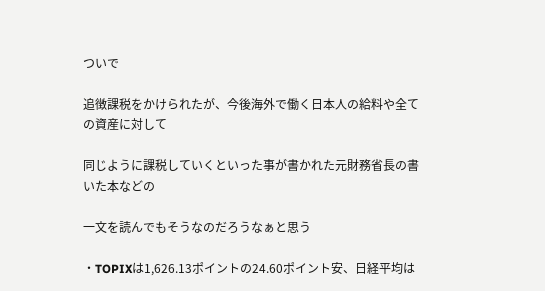ついで

追徴課税をかけられたが、今後海外で働く日本人の給料や全ての資産に対して

同じように課税していくといった事が書かれた元財務省長の書いた本などの

一文を読んでもそうなのだろうなぁと思う

・TOPIXは1,626.13ポイントの24.60ポイント安、日経平均は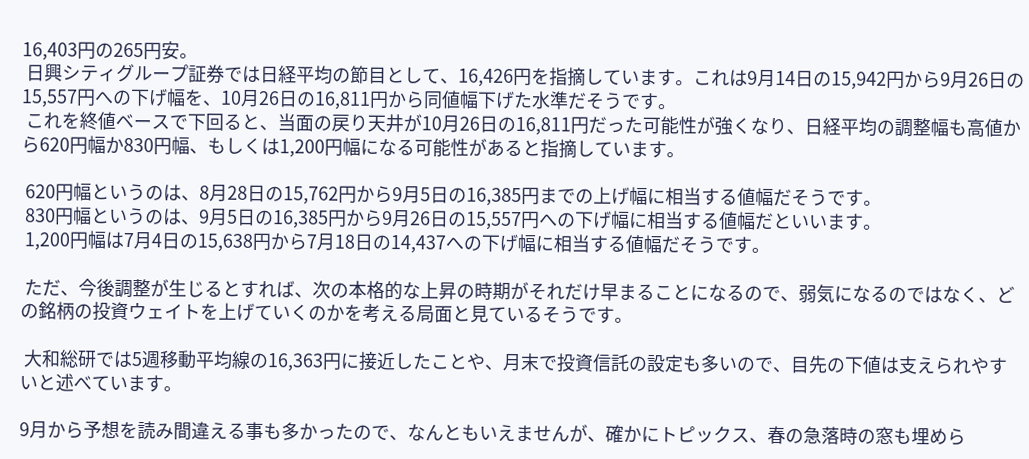16,403円の265円安。
 日興シティグループ証券では日経平均の節目として、16,426円を指摘しています。これは9月14日の15,942円から9月26日の15,557円への下げ幅を、10月26日の16,811円から同値幅下げた水準だそうです。
 これを終値ベースで下回ると、当面の戻り天井が10月26日の16,811円だった可能性が強くなり、日経平均の調整幅も高値から620円幅か830円幅、もしくは1,200円幅になる可能性があると指摘しています。

 620円幅というのは、8月28日の15,762円から9月5日の16,385円までの上げ幅に相当する値幅だそうです。
 830円幅というのは、9月5日の16,385円から9月26日の15,557円への下げ幅に相当する値幅だといいます。
 1,200円幅は7月4日の15,638円から7月18日の14,437への下げ幅に相当する値幅だそうです。

 ただ、今後調整が生じるとすれば、次の本格的な上昇の時期がそれだけ早まることになるので、弱気になるのではなく、どの銘柄の投資ウェイトを上げていくのかを考える局面と見ているそうです。

 大和総研では5週移動平均線の16,363円に接近したことや、月末で投資信託の設定も多いので、目先の下値は支えられやすいと述べています。

9月から予想を読み間違える事も多かったので、なんともいえませんが、確かにトピックス、春の急落時の窓も埋めら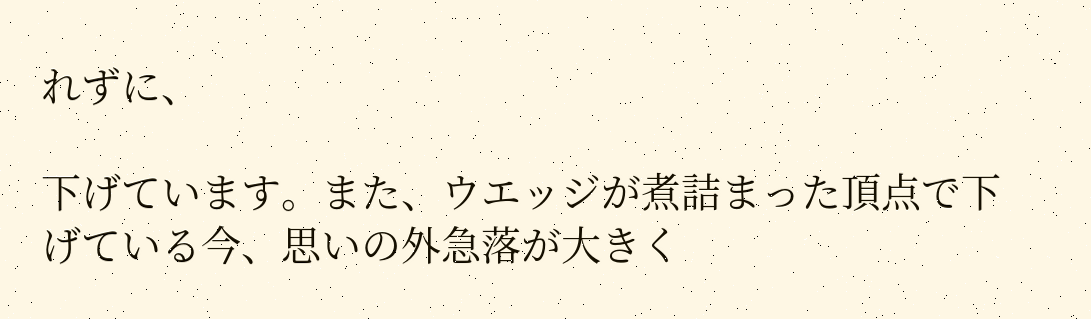れずに、

下げています。また、ウエッジが煮詰まった頂点で下げている今、思いの外急落が大きく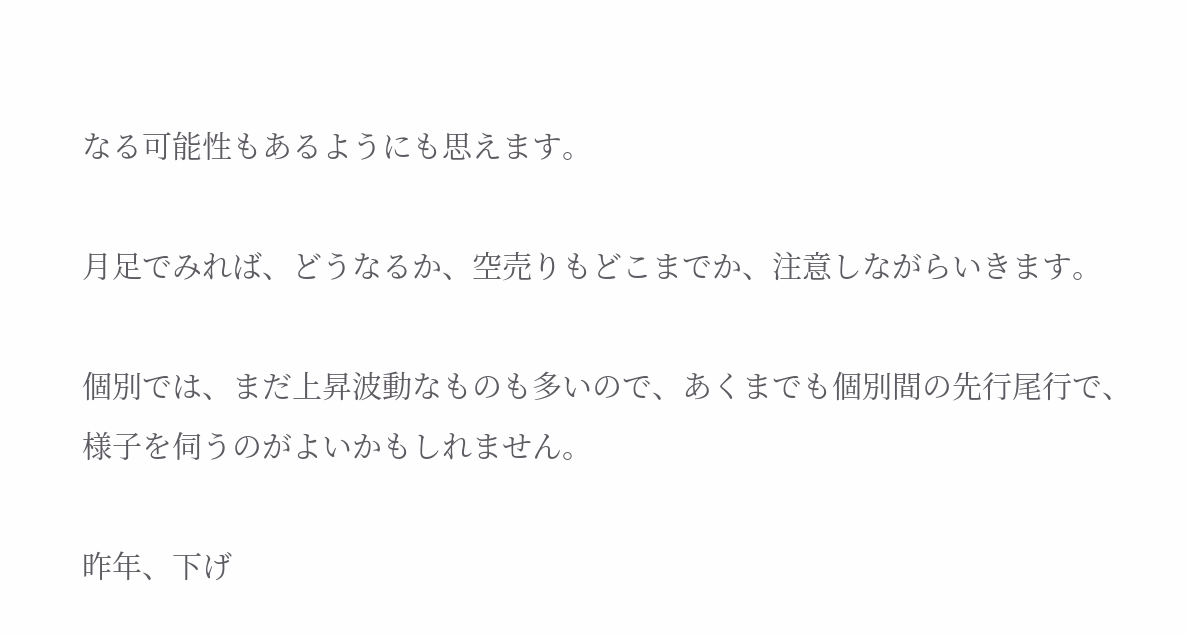なる可能性もあるようにも思えます。

月足でみれば、どうなるか、空売りもどこまでか、注意しながらいきます。

個別では、まだ上昇波動なものも多いので、あくまでも個別間の先行尾行で、様子を伺うのがよいかもしれません。

昨年、下げ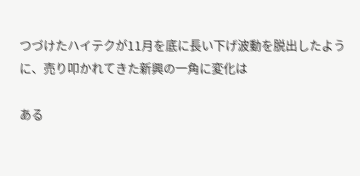つづけたハイテクが11月を底に長い下げ波動を脱出したように、売り叩かれてきた新興の一角に変化は

ある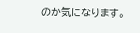のか気になります。